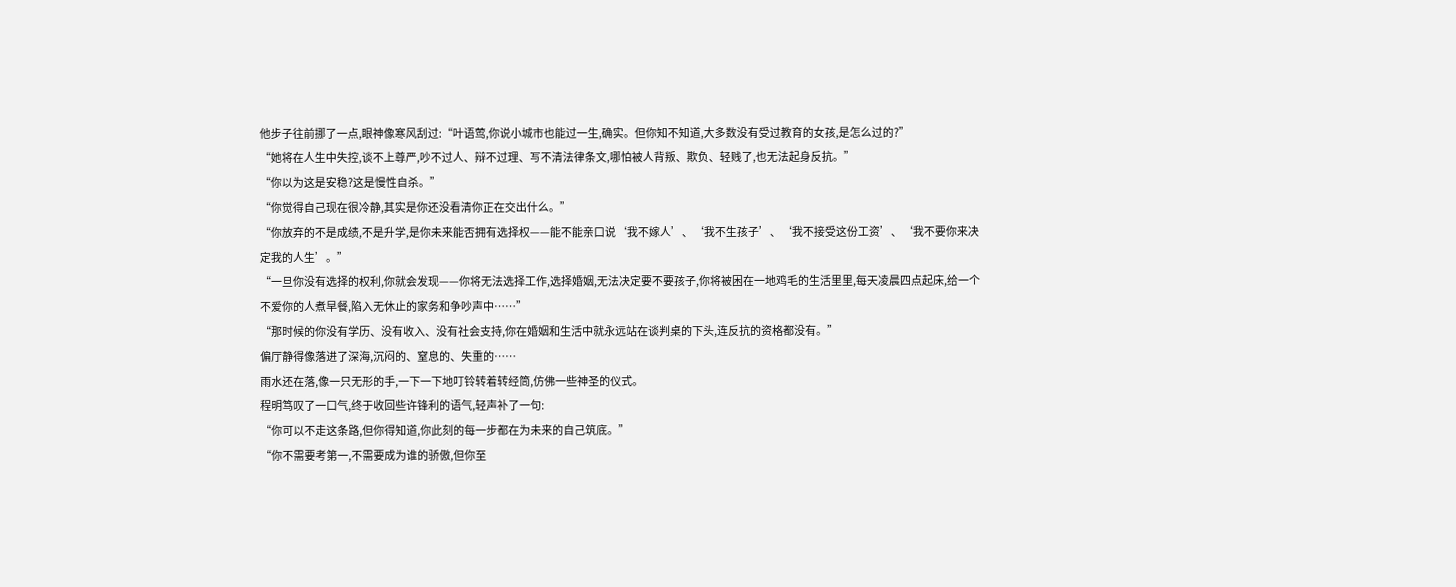他步子往前挪了一点,眼神像寒风刮过:“叶语莺,你说小城市也能过一生,确实。但你知不知道,大多数没有受过教育的女孩,是怎么过的?”
“她将在人生中失控,谈不上尊严,吵不过人、辩不过理、写不清法律条文,哪怕被人背叛、欺负、轻贱了,也无法起身反抗。”
“你以为这是安稳?这是慢性自杀。”
“你觉得自己现在很冷静,其实是你还没看清你正在交出什么。”
“你放弃的不是成绩,不是升学,是你未来能否拥有选择权——能不能亲口说‘我不嫁人’、‘我不生孩子’、‘我不接受这份工资’、‘我不要你来决定我的人生’。”
“一旦你没有选择的权利,你就会发现——你将无法选择工作,选择婚姻,无法决定要不要孩子,你将被困在一地鸡毛的生活里里,每天凌晨四点起床,给一个不爱你的人煮早餐,陷入无休止的家务和争吵声中……”
“那时候的你没有学历、没有收入、没有社会支持,你在婚姻和生活中就永远站在谈判桌的下头,连反抗的资格都没有。”
偏厅静得像落进了深海,沉闷的、窒息的、失重的……
雨水还在落,像一只无形的手,一下一下地叮铃转着转经筒,仿佛一些神圣的仪式。
程明笃叹了一口气,终于收回些许锋利的语气,轻声补了一句:
“你可以不走这条路,但你得知道,你此刻的每一步都在为未来的自己筑底。”
“你不需要考第一,不需要成为谁的骄傲,但你至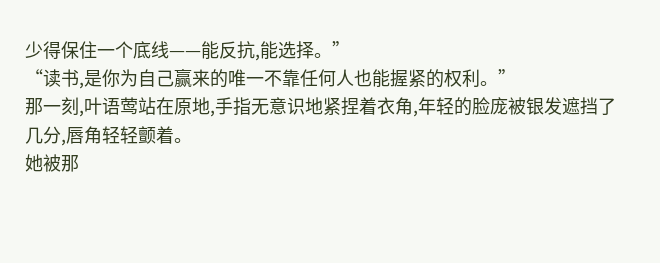少得保住一个底线——能反抗,能选择。”
“读书,是你为自己赢来的唯一不靠任何人也能握紧的权利。”
那一刻,叶语莺站在原地,手指无意识地紧捏着衣角,年轻的脸庞被银发遮挡了几分,唇角轻轻颤着。
她被那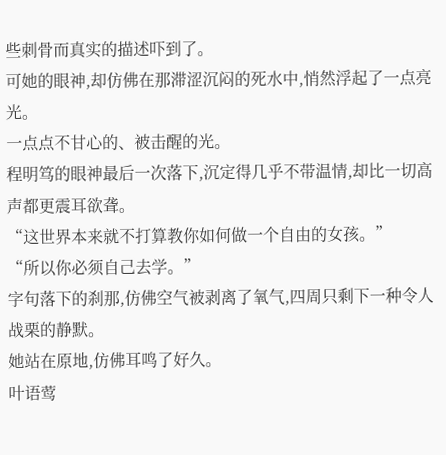些刺骨而真实的描述吓到了。
可她的眼神,却仿佛在那滞涩沉闷的死水中,悄然浮起了一点亮光。
一点点不甘心的、被击醒的光。
程明笃的眼神最后一次落下,沉定得几乎不带温情,却比一切高声都更震耳欲聋。
“这世界本来就不打算教你如何做一个自由的女孩。”
“所以你必须自己去学。”
字句落下的刹那,仿佛空气被剥离了氧气,四周只剩下一种令人战栗的静默。
她站在原地,仿佛耳鸣了好久。
叶语莺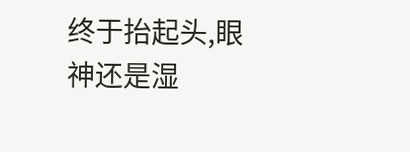终于抬起头,眼神还是湿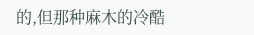的,但那种麻木的冷酷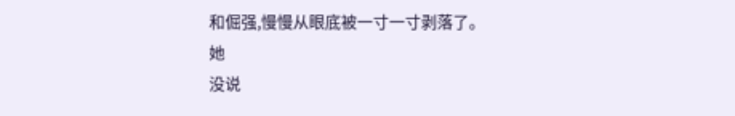和倔强,慢慢从眼底被一寸一寸剥落了。
她
没说